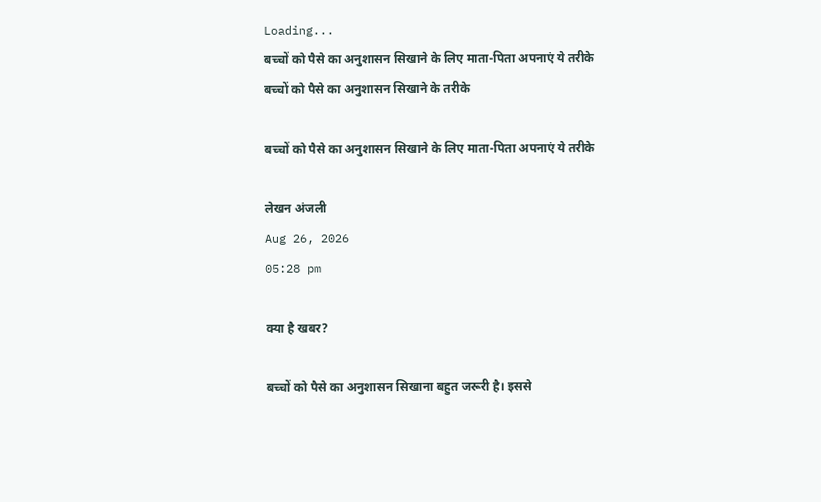Loading...
बच्चों को पैसे का अनुशासन सिखाने के लिए माता-पिता अपनाएं ये तरीके
बच्चों को पैसे का अनुशासन सिखाने के तरीके

बच्चों को पैसे का अनुशासन सिखाने के लिए माता-पिता अपनाएं ये तरीके

लेखन अंजली
Aug 26, 2026
05:28 pm

क्या है खबर?

बच्चों को पैसे का अनुशासन सिखाना बहुत जरूरी है। इससे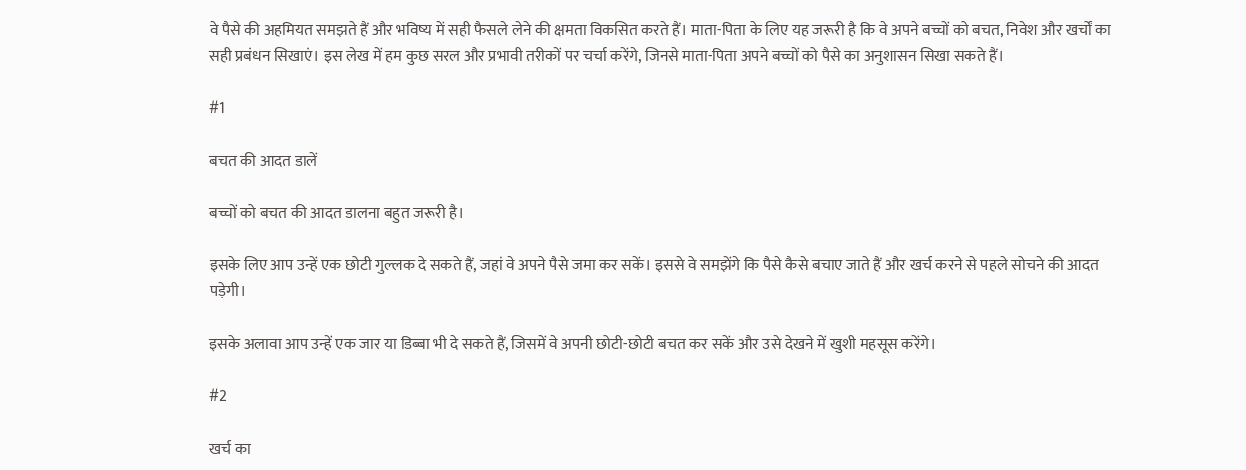वे पैसे की अहमियत समझते हैं और भविष्य में सही फैसले लेने की क्षमता विकसित करते हैं। माता-पिता के लिए यह जरूरी है कि वे अपने बच्चों को बचत, निवेश और खर्चों का सही प्रबंधन सिखाएं। इस लेख में हम कुछ सरल और प्रभावी तरीकों पर चर्चा करेंगे, जिनसे माता-पिता अपने बच्चों को पैसे का अनुशासन सिखा सकते हैं।

#1

बचत की आदत डालें

बच्चों को बचत की आदत डालना बहुत जरूरी है।

इसके लिए आप उन्हें एक छोटी गुल्लक दे सकते हैं, जहां वे अपने पैसे जमा कर सकें। इससे वे समझेंगे कि पैसे कैसे बचाए जाते हैं और खर्च करने से पहले सोचने की आदत पड़ेगी।

इसके अलावा आप उन्हें एक जार या डिब्बा भी दे सकते हैं, जिसमें वे अपनी छोटी-छोटी बचत कर सकें और उसे देखने में खुशी महसूस करेंगे।

#2

खर्च का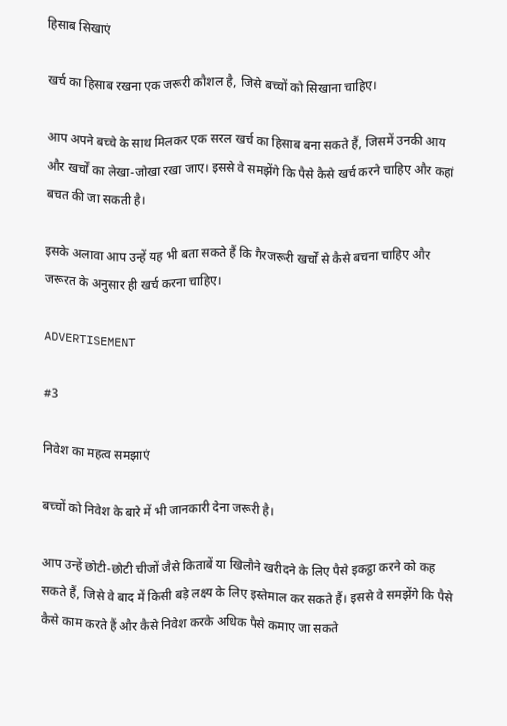हिसाब सिखाएं

खर्च का हिसाब रखना एक जरूरी कौशल है, जिसे बच्चों को सिखाना चाहिए।

आप अपने बच्चे के साथ मिलकर एक सरल खर्च का हिसाब बना सकते हैं, जिसमें उनकी आय और खर्चों का लेखा-जोखा रखा जाए। इससे वे समझेंगे कि पैसे कैसे खर्च करने चाहिए और कहां बचत की जा सकती है।

इसके अलावा आप उन्हें यह भी बता सकते हैं कि गैरजरूरी खर्चों से कैसे बचना चाहिए और जरूरत के अनुसार ही खर्च करना चाहिए।

ADVERTISEMENT

#3

निवेश का महत्व समझाएं

बच्चों को निवेश के बारे में भी जानकारी देना जरूरी है।

आप उन्हें छोटी-छोटी चीजों जैसे किताबें या खिलौने खरीदने के लिए पैसे इकट्ठा करने को कह सकते हैं, जिसे वे बाद में किसी बड़े लक्ष्य के लिए इस्तेमाल कर सकते हैं। इससे वे समझेंगे कि पैसे कैसे काम करते हैं और कैसे निवेश करके अधिक पैसे कमाए जा सकते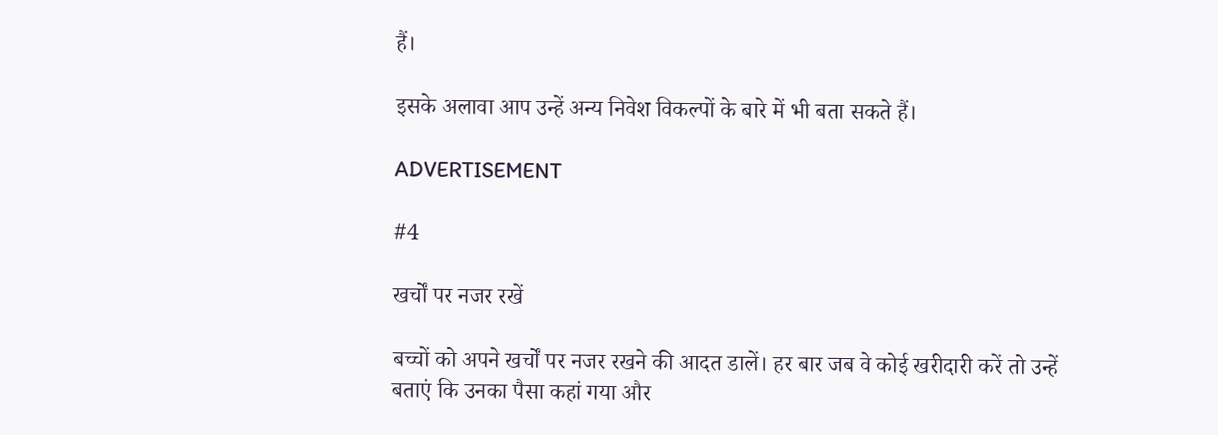हैं।

इसके अलावा आप उन्हें अन्य निवेश विकल्पों के बारे में भी बता सकते हैं।

ADVERTISEMENT

#4

खर्चों पर नजर रखें

बच्चों को अपने खर्चों पर नजर रखने की आदत डालें। हर बार जब वे कोई खरीदारी करें तो उन्हें बताएं कि उनका पैसा कहां गया और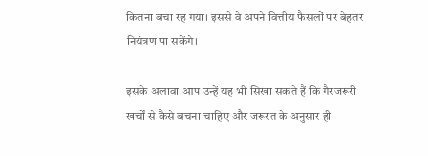कितना बचा रह गया। इससे वे अपने वित्तीय फैसलों पर बेहतर नियंत्रण पा सकेंगे।

इसके अलावा आप उन्हें यह भी सिखा सकते हैं कि गैरजरूरी खर्चों से कैसे बचना चाहिए और जरूरत के अनुसार ही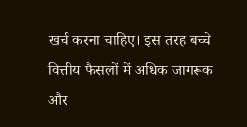खर्च करना चाहिए। इस तरह बच्चे वित्तीय फैसलों में अधिक जागरूक और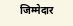जिम्मेदार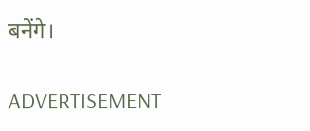बनेंगे।

ADVERTISEMENT